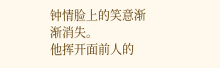钟情脸上的笑意渐渐消失。
他挥开面前人的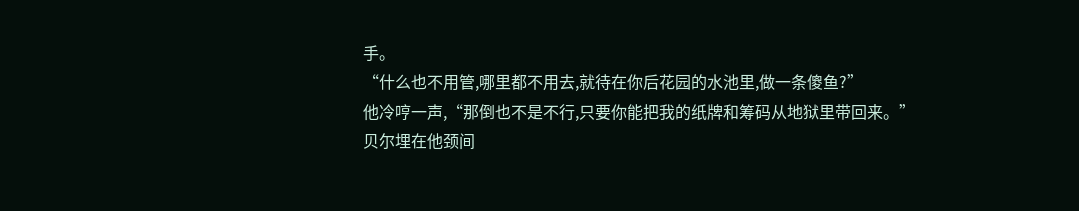手。
“什么也不用管,哪里都不用去,就待在你后花园的水池里,做一条傻鱼?”
他冷哼一声,“那倒也不是不行,只要你能把我的纸牌和筹码从地狱里带回来。”
贝尔埋在他颈间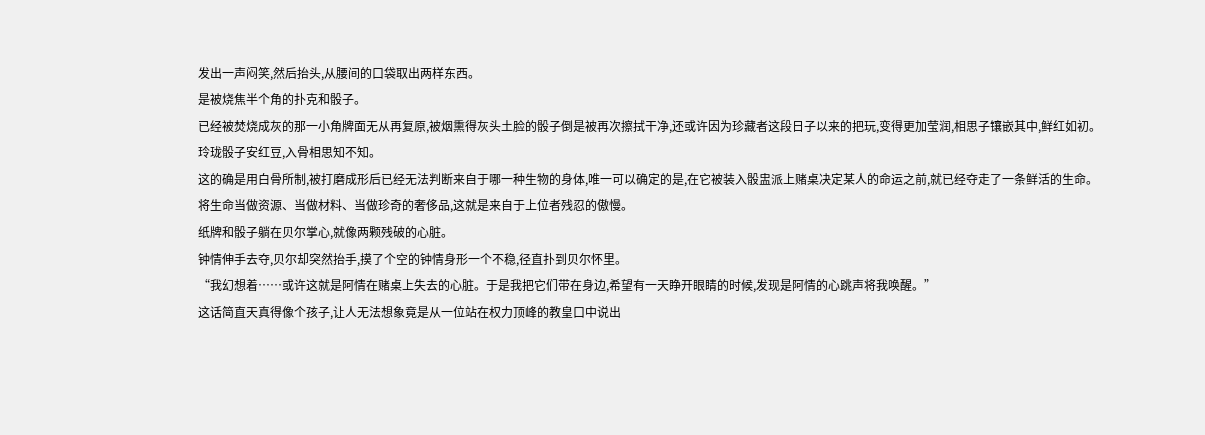发出一声闷笑,然后抬头,从腰间的口袋取出两样东西。
是被烧焦半个角的扑克和骰子。
已经被焚烧成灰的那一小角牌面无从再复原,被烟熏得灰头土脸的骰子倒是被再次擦拭干净,还或许因为珍藏者这段日子以来的把玩,变得更加莹润,相思子镶嵌其中,鲜红如初。
玲珑骰子安红豆,入骨相思知不知。
这的确是用白骨所制,被打磨成形后已经无法判断来自于哪一种生物的身体,唯一可以确定的是,在它被装入骰盅派上赌桌决定某人的命运之前,就已经夺走了一条鲜活的生命。
将生命当做资源、当做材料、当做珍奇的奢侈品,这就是来自于上位者残忍的傲慢。
纸牌和骰子躺在贝尔掌心,就像两颗残破的心脏。
钟情伸手去夺,贝尔却突然抬手,摸了个空的钟情身形一个不稳,径直扑到贝尔怀里。
“我幻想着……或许这就是阿情在赌桌上失去的心脏。于是我把它们带在身边,希望有一天睁开眼睛的时候,发现是阿情的心跳声将我唤醒。”
这话简直天真得像个孩子,让人无法想象竟是从一位站在权力顶峰的教皇口中说出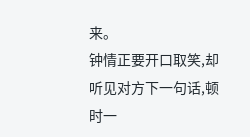来。
钟情正要开口取笑,却听见对方下一句话,顿时一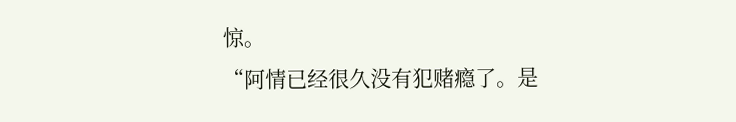惊。
“阿情已经很久没有犯赌瘾了。是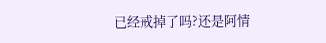已经戒掉了吗?还是阿情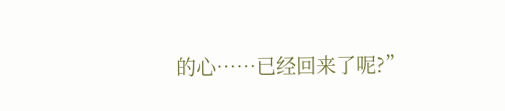的心……已经回来了呢?”